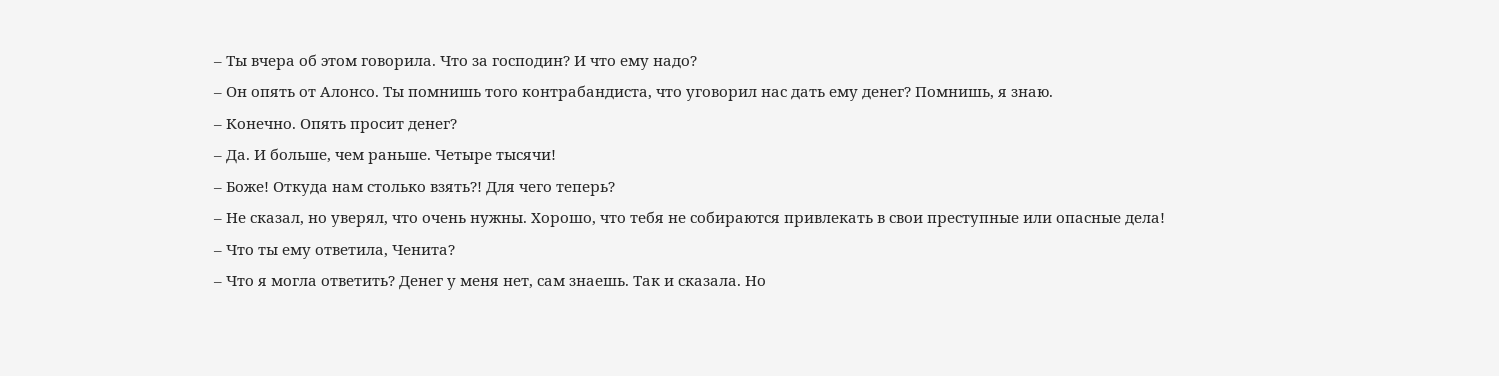– Ты вчера об этом говорила. Что за господин? И что ему надо?
– Он опять от Алонсо. Ты помнишь того контрабандиста, что уговорил нас дать ему денег? Помнишь, я знаю.
– Конечно. Опять просит денег?
– Да. И больше, чем раньше. Четыре тысячи!
– Боже! Откуда нам столько взять?! Для чего теперь?
– Не сказал, но уверял, что очень нужны. Хорошо, что тебя не собираются привлекать в свои преступные или опасные дела!
– Что ты ему ответила, Ченита?
– Что я могла ответить? Денег у меня нет, сам знаешь. Так и сказала. Но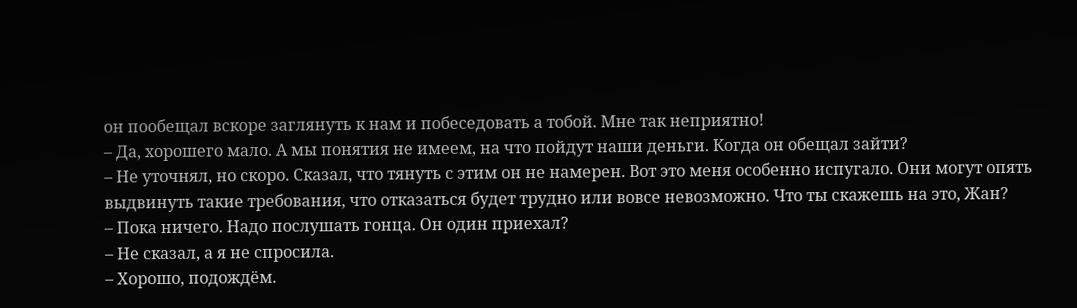он пообещал вскоре заглянуть к нам и побеседовать а тобой. Мне так неприятно!
– Да, хорошего мало. А мы понятия не имеем, на что пойдут наши деньги. Когда он обещал зайти?
– Не уточнял, но скоро. Сказал, что тянуть с этим он не намерен. Вот это меня особенно испугало. Они могут опять выдвинуть такие требования, что отказаться будет трудно или вовсе невозможно. Что ты скажешь на это, Жан?
– Пока ничего. Надо послушать гонца. Он один приехал?
– Не сказал, а я не спросила.
– Хорошо, подождём.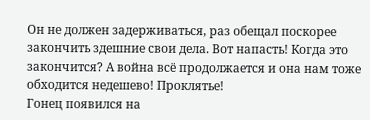Он не должен задерживаться, раз обещал поскорее закончить здешние свои дела. Вот напасть! Когда это закончится? А война всё продолжается и она нам тоже обходится недешево! Проклятье!
Гонец появился на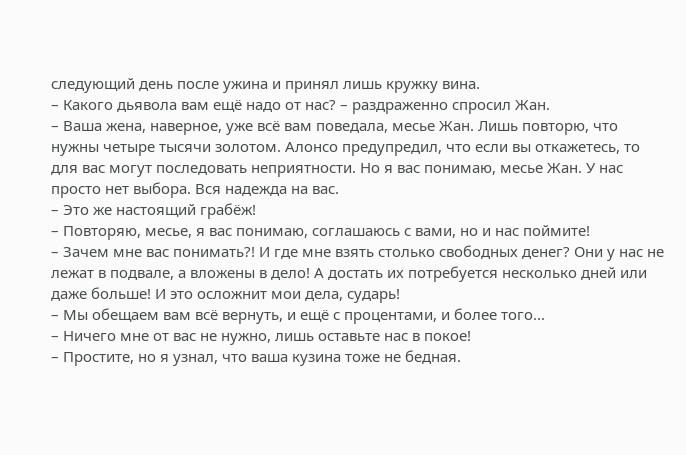следующий день после ужина и принял лишь кружку вина.
– Какого дьявола вам ещё надо от нас? – раздраженно спросил Жан.
– Ваша жена, наверное, уже всё вам поведала, месье Жан. Лишь повторю, что нужны четыре тысячи золотом. Алонсо предупредил, что если вы откажетесь, то для вас могут последовать неприятности. Но я вас понимаю, месье Жан. У нас просто нет выбора. Вся надежда на вас.
– Это же настоящий грабёж!
– Повторяю, месье, я вас понимаю, соглашаюсь с вами, но и нас поймите!
– Зачем мне вас понимать?! И где мне взять столько свободных денег? Они у нас не лежат в подвале, а вложены в дело! А достать их потребуется несколько дней или даже больше! И это осложнит мои дела, сударь!
– Мы обещаем вам всё вернуть, и ещё с процентами, и более того...
– Ничего мне от вас не нужно, лишь оставьте нас в покое!
– Простите, но я узнал, что ваша кузина тоже не бедная.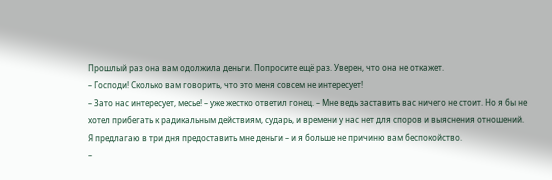Прошлый раз она вам одолжила деньги. Попросите ещё раз. Уверен, что она не откажет.
– Господи! Сколько вам говорить, что это меня совсем не интересует!
– Зато нас интересует, месье! – уже жестко ответил гонец. – Мне ведь заставить вас ничего не стоит. Но я бы не хотел прибегать к радикальным действиям, сударь, и времени у нас нет для споров и выяснения отношений. Я предлагаю в три дня предоставить мне деньги – и я больше не причиню вам беспокойство.
–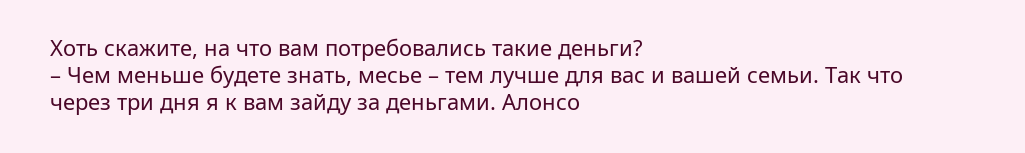Хоть скажите, на что вам потребовались такие деньги?
– Чем меньше будете знать, месье – тем лучше для вас и вашей семьи. Так что через три дня я к вам зайду за деньгами. Алонсо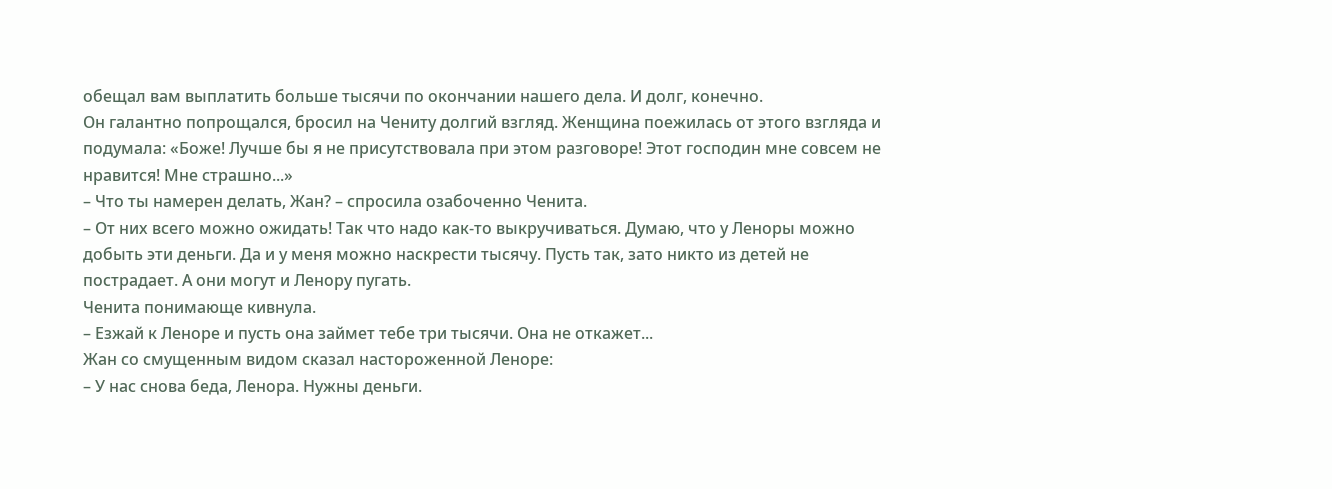обещал вам выплатить больше тысячи по окончании нашего дела. И долг, конечно.
Он галантно попрощался, бросил на Чениту долгий взгляд. Женщина поежилась от этого взгляда и подумала: «Боже! Лучше бы я не присутствовала при этом разговоре! Этот господин мне совсем не нравится! Мне страшно...»
– Что ты намерен делать, Жан? – спросила озабоченно Ченита.
– От них всего можно ожидать! Так что надо как-то выкручиваться. Думаю, что у Леноры можно добыть эти деньги. Да и у меня можно наскрести тысячу. Пусть так, зато никто из детей не пострадает. А они могут и Ленору пугать.
Ченита понимающе кивнула.
– Езжай к Леноре и пусть она займет тебе три тысячи. Она не откажет...
Жан со смущенным видом сказал настороженной Леноре:
– У нас снова беда, Ленора. Нужны деньги.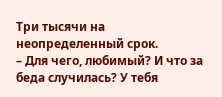Три тысячи на неопределенный срок.
– Для чего, любимый? И что за беда случилась? У тебя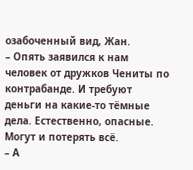озабоченный вид, Жан.
– Опять заявился к нам человек от дружков Чениты по контрабанде. И требуют деньги на какие-то тёмные дела. Естественно, опасные. Могут и потерять всё.
– А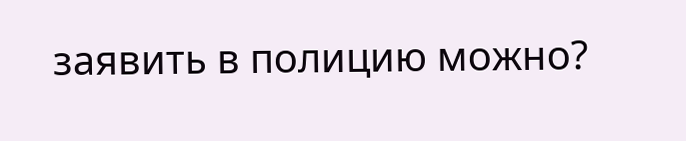заявить в полицию можно?